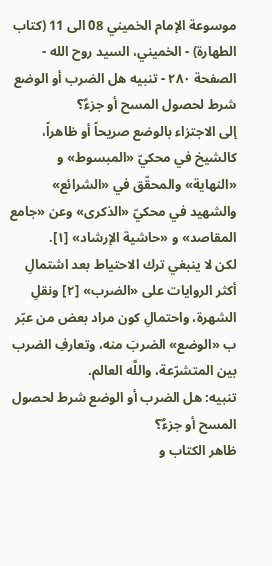موسوعة الإمام الخميني 08 الى 11 (كتاب الطهارة) - الخميني، السيد روح الله - الصفحة ٢٨٠ - تنبيه هل الضرب أو الوضع شرط لحصول المسح أو جزءٌ؟
إلى الاجتزاء بالوضع صريحاً أو ظاهراً، كالشيخ في محكيّ «المبسوط» و «النهاية» والمحقّق في «الشرائع» والشهيد في محكيّ «الذكرى» وعن «جامع المقاصد» و «حاشية الإرشاد» [١].
لكن لا ينبغي ترك الاحتياط بعد اشتمالِ أكثر الروايات على «الضرب» [٢] ونقلِ الشهرة، واحتمالِ كون مراد بعض من عبّر ب «الوضع» الضربَ منه، وتعارفِ الضرب بين المتشرّعة، واللَّه العالم.
تنبيه: هل الضرب أو الوضع شرط لحصول المسح أو جزءٌ؟
ظاهر الكتاب و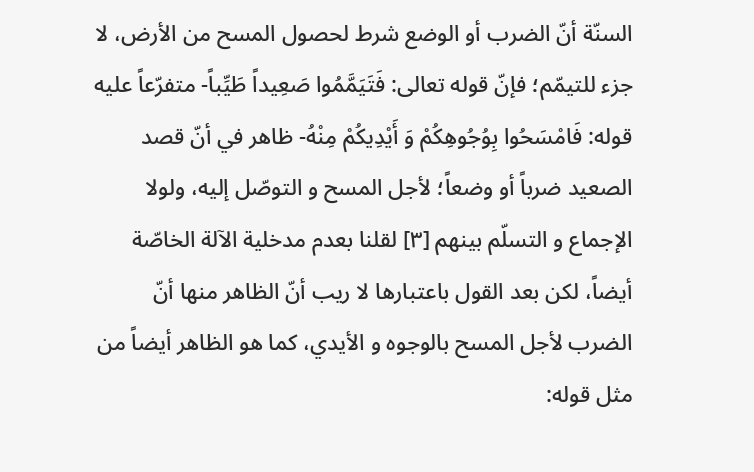السنّة أنّ الضرب أو الوضع شرط لحصول المسح من الأرض، لا جزء للتيمّم؛ فإنّ قوله تعالى: فَتَيَمَّمُوا صَعِيداً طَيِّباً- متفرّعاً عليه قوله: فَامْسَحُوا بِوُجُوهِكُمْ وَ أَيْدِيكُمْ مِنْهُ- ظاهر في أنّ قصد الصعيد ضرباً أو وضعاً؛ لأجل المسح و التوصّل إليه، ولولا الإجماع و التسلّم بينهم [٣] لقلنا بعدم مدخلية الآلة الخاصّة أيضاً، لكن بعد القول باعتبارها لا ريب أنّ الظاهر منها أنّ الضرب لأجل المسح بالوجوه و الأيدي، كما هو الظاهر أيضاً من مثل قوله: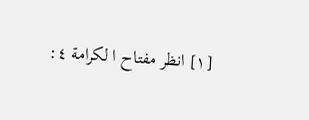[١] انظر مفتاح ا لكرامة ٤: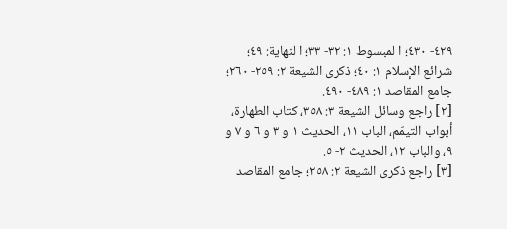٤٢٩- ٤٣٠؛ ا لمبسوط ١: ٣٢- ٣٣؛ ا لنهاية: ٤٩؛ شرائع الإسلام ١: ٤٠؛ ذكرى الشيعة ٢: ٢٥٩- ٢٦٠؛ جامع المقاصد ١: ٤٨٩- ٤٩٠.
[٢] راجع وسائل الشيعة ٣: ٣٥٨، كتاب الطهارة، أبواب التيمّم، الباب ١١، الحديث ١ و ٣ و ٦ و ٧ و ٩، والباب ١٢، الحديث ٢- ٥.
[٣] راجع ذكرى الشيعة ٢: ٢٥٨؛ جامع المقاصد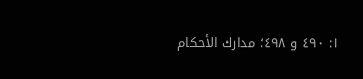١: ٤٩٠ و ٤٩٨؛ مدارك الأحكام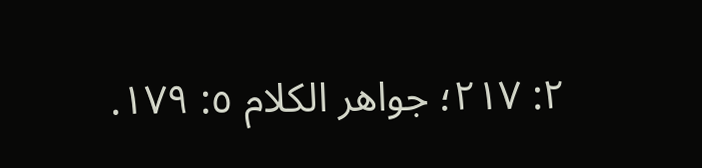٢: ٢١٧؛ جواهر الكلام ٥: ١٧٩.